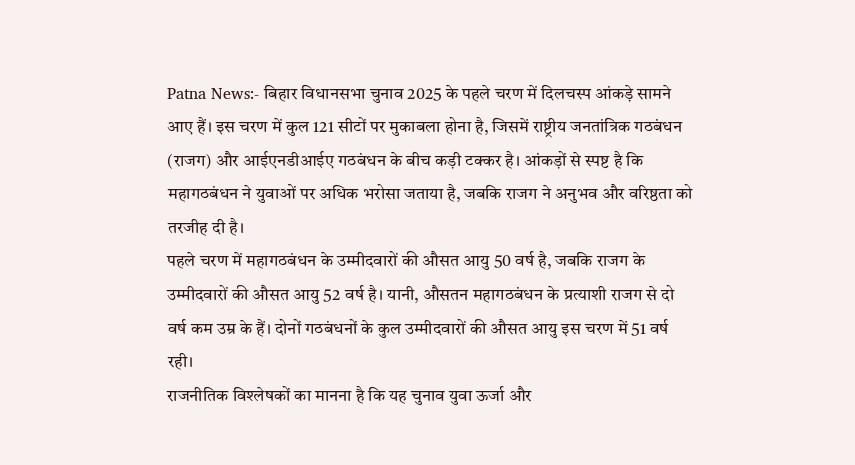Patna News:- बिहार विधानसभा चुनाव 2025 के पहले चरण में दिलचस्प आंकड़े सामने आए हैं। इस चरण में कुल 121 सीटों पर मुकाबला होना है, जिसमें राष्ट्रीय जनतांत्रिक गठबंधन (राजग) और आईएनडीआईए गठबंधन के बीच कड़ी टक्कर है। आंकड़ों से स्पष्ट है कि महागठबंधन ने युवाओं पर अधिक भरोसा जताया है, जबकि राजग ने अनुभव और वरिष्ठता को तरजीह दी है।
पहले चरण में महागठबंधन के उम्मीदवारों की औसत आयु 50 वर्ष है, जबकि राजग के उम्मीदवारों की औसत आयु 52 वर्ष है। यानी, औसतन महागठबंधन के प्रत्याशी राजग से दो वर्ष कम उम्र के हैं। दोनों गठबंधनों के कुल उम्मीदवारों की औसत आयु इस चरण में 51 वर्ष रही।
राजनीतिक विश्लेषकों का मानना है कि यह चुनाव युवा ऊर्जा और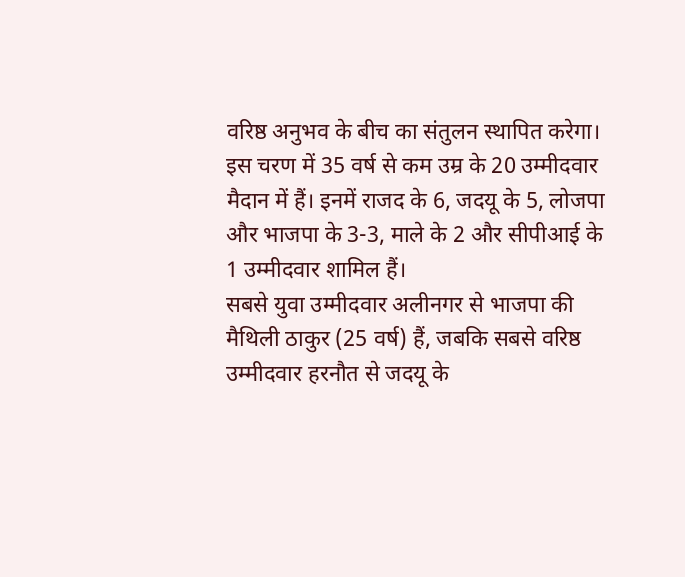वरिष्ठ अनुभव के बीच का संतुलन स्थापित करेगा। इस चरण में 35 वर्ष से कम उम्र के 20 उम्मीदवार मैदान में हैं। इनमें राजद के 6, जदयू के 5, लोजपा और भाजपा के 3-3, माले के 2 और सीपीआई के 1 उम्मीदवार शामिल हैं।
सबसे युवा उम्मीदवार अलीनगर से भाजपा की मैथिली ठाकुर (25 वर्ष) हैं, जबकि सबसे वरिष्ठ उम्मीदवार हरनौत से जदयू के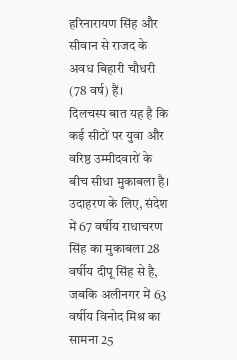हरिनारायण सिंह और सीवान से राजद के अवध बिहारी चौधरी (78 वर्ष) हैं।
दिलचस्प बात यह है कि कई सीटों पर युवा और वरिष्ठ उम्मीदवारों के बीच सीधा मुकाबला है। उदाहरण के लिए, संदेश में 67 वर्षीय राधाचरण सिंह का मुकाबला 28 वर्षीय दीपू सिंह से है, जबकि अलीनगर में 63 वर्षीय विनोद मिश्र का सामना 25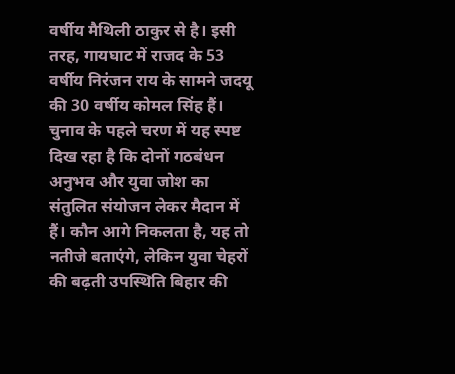वर्षीय मैथिली ठाकुर से है। इसी तरह, गायघाट में राजद के 53 वर्षीय निरंजन राय के सामने जदयू की 30 वर्षीय कोमल सिंह हैं।
चुनाव के पहले चरण में यह स्पष्ट दिख रहा है कि दोनों गठबंधन अनुभव और युवा जोश का संतुलित संयोजन लेकर मैदान में हैं। कौन आगे निकलता है, यह तो नतीजे बताएंगे, लेकिन युवा चेहरों की बढ़ती उपस्थिति बिहार की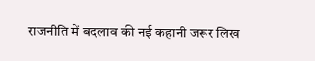राजनीति में बदलाव की नई कहानी जरूर लिख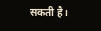सकती है।